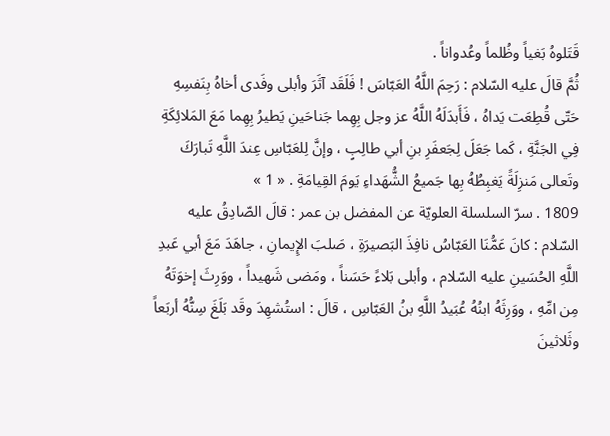قَتَلوهُ بَغياً وظُلماً وعُدواناً .
ثُمَّ قالَ عليه السّلام : رَحِمَ اللَّهُ العَبّاسَ ! فَلَقَد آثَرَ وأبلى وفَدى أخاهُ بِنَفسِهِ حَتّى قُطِعَت يَداهُ ، فَأَبدَلَهُ اللَّهُ عز وجل بِهِما جَناحَينِ يَطيرُ بِهِما مَعَ المَلائِكَةِ فِي الجَنَّةِ ، كَما جَعَلَ لِجَعفَرِ بنِ أبي طالِبٍ ، وإنَّ لِلعَبّاسِ عِندَ اللَّهِ تَبارَكَ وتَعالى مَنزِلَةً يَغبِطُهُ بِها جَميعُ الشُّهَداءِ يَومَ القِيامَةِ . « 1 »
1809 . سرّ السلسلة العلويّة عن المفضل بن عمر : قالَ الصّادِقُ عليه السّلام : كانَ عَمُّنَا العَبّاسُ نافِذَ البَصيرَةِ ، صَلبَ الإِيمانِ ، جاهَدَ مَعَ أبي عَبدِ اللَّهِ الحُسَينِ عليه السّلام ، وأبلى بَلاءً حَسَناً ، ومَضى شَهيداً ، ووَرِثَ إخوَتَهُ مِن امِّهِ ، ووَرِثَهُ ابنُهُ عُبَيدُ اللَّهِ بنُ العَبّاسِ ، قالَ : استُشهِدَ وقَد بَلَغَ سِنُّهُ أربَعاً وثَلاثينَ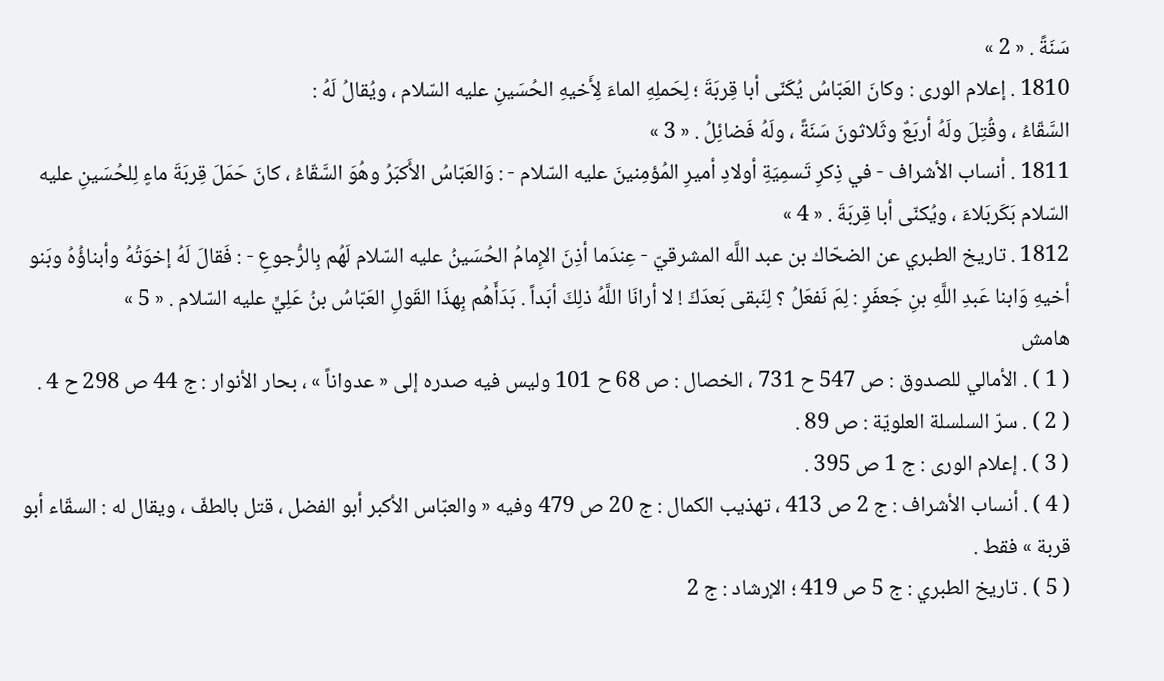سَنَةً . « 2 »
1810 . إعلام الورى : وكانَ العَبّاسُ يُكَنّى أبا قِربَةَ ؛ لِحَملِهِ الماءَ لِأَخيهِ الحُسَينِ عليه السّلام ، ويُقالُ لَهُ :
السَّقّاءُ ، وقُتِلَ ولَهُ أربَعٌ وثَلاثونَ سَنَةً ، ولَهُ فَضائِلُ . « 3 »
1811 . أنساب الأشراف - في ذِكرِ تَسمِيَةِ أولادِ أميرِ المُؤمِنينَ عليه السّلام - : وَالعَبّاسُ الأَكبَرُ وهُوَ السَّقّاءُ ، كانَ حَمَلَ قِربَةَ ماءٍ لِلحُسَينِ عليه السّلام بَكَربَلاءَ ، ويُكنّى أبا قِربَةَ . « 4 »
1812 . تاريخ الطبري عن الضحّاك بن عبد اللَّه المشرقيّ - عِندَما أذِنَ الإِمامُ الحُسَينُ عليه السّلام لَهُم بِالرُّجوعِ - : فَقالَ لَهُ إخوَتُهُ وأبناؤُهُ وبَنو أخيهِ وَابنا عَبدِ اللَّهِ بنِ جَعفَرٍ : لِمَ نَفعَلُ ؟ لِنَبقى بَعدَكَ ! لا أرانَا اللَّهُ ذلِكَ أبَداً . بَدَأَهُم بِهذَا القَولِ العَبّاسُ بنُ عَلِيٍّ عليه السّلام . « 5 »
هامش
( 1 ) . الأمالي للصدوق : ص 547 ح 731 ، الخصال : ص 68 ح 101 وليس فيه صدره إلى « عدواناً » ، بحار الأنوار : ج 44 ص 298 ح 4 .
( 2 ) . سرّ السلسلة العلويّة : ص 89 .
( 3 ) . إعلام الورى : ج 1 ص 395 .
( 4 ) . أنساب الأشراف : ج 2 ص 413 ، تهذيب الكمال : ج 20 ص 479 وفيه « والعبّاس الأكبر أبو الفضل ، قتل بالطفّ ، ويقال له : السقّاء أبو قربة » فقط .
( 5 ) . تاريخ الطبري : ج 5 ص 419 ؛ الإرشاد : ج 2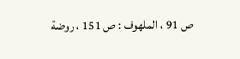ص 91 ، الملهوف : ص 151 ، روضة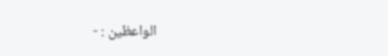الواعظين : -